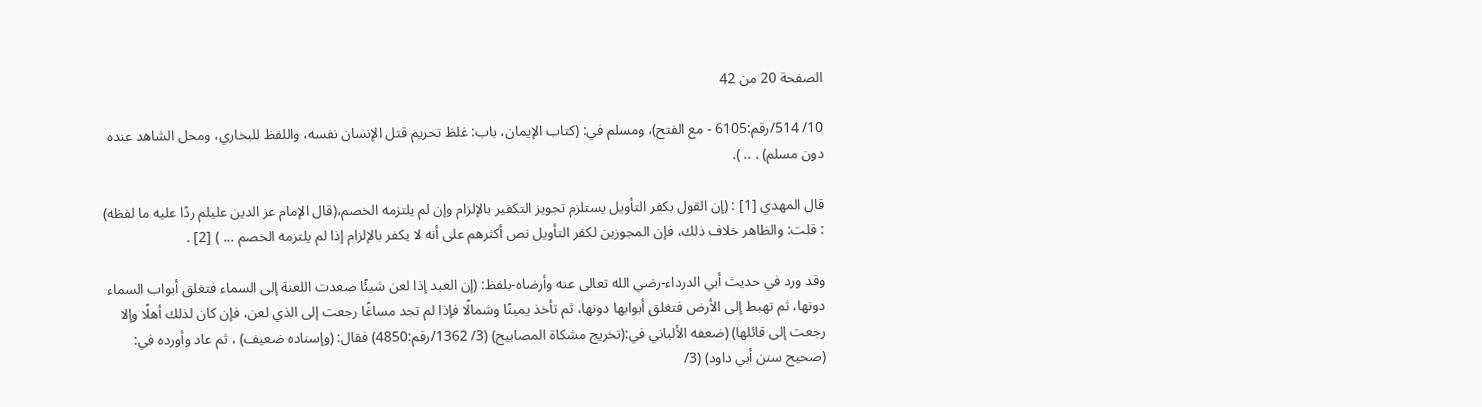الصفحة 20 من 42

10/ 514/رقم:6105 - مع الفتح)، ومسلم في: (كتاب الإيمان، باب: غلظ تحريم قتل الإنسان نفسه، واللفظ للبخاري، ومحل الشاهد عنده دون مسلم) . .. ).

قال المهدي [1] : (إن القول بكفر التأويل يستلزم تجويز التكفير بالإلزام وإن لم يلتزمه الخصم،(قال الإمام عز الدين عليلم ردًا عليه ما لفظه) : قلت: والظاهر خلاف ذلك، فإن المجوزين لكفر التأويل نص أكثرهم على أنه لا يكفر بالإلزام إذا لم يلتزمه الخصم ... ) [2] .

وقد ورد في حديث أبي الدرداء-رضي الله تعالى عنه وأرضاه-بلفظ: (إن العبد إذا لعن شيئًا صعدت اللعنة إلى السماء فتغلق أبواب السماء دونها، ثم تهبط إلى الأرض فتغلق أبوابها دونها، ثم تأخذ يمينًا وشمالًا فإذا لم تجد مساغًا رجعت إلى الذي لعن، فإن كان لذلك أهلًا وإلا رجعت إلى قائلها) (ضعفه الألباني في:(تخريج مشكاة المصابيح) (3/ 1362/رقم:4850) فقال: (وإسناده ضعيف) ، ثم عاد وأورده في: (صحيح سنن أبي داود) (3/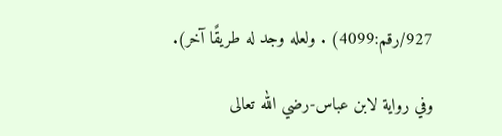927/رقم:4099) . ولعله وجد له طريقًا آخر).

وفي رواية لابن عباس-رضي الله تعالى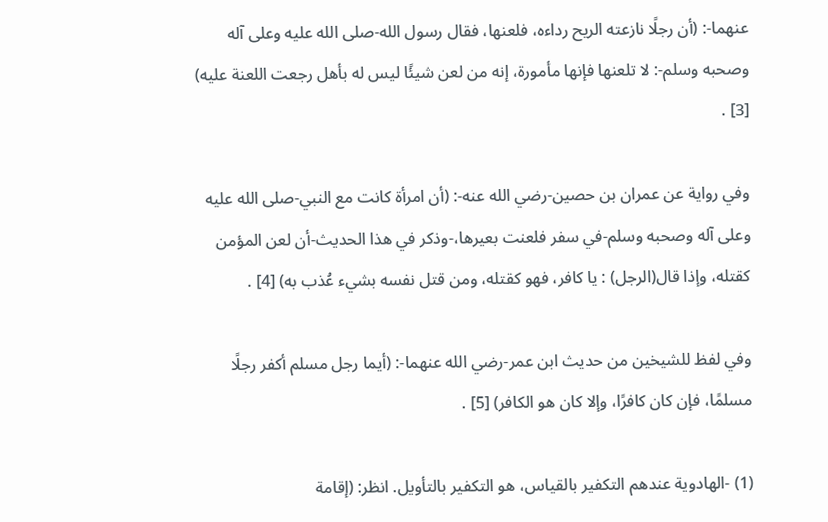عنهما-: (أن رجلًا نازعته الريح رداءه، فلعنها، فقال رسول الله-صلى الله عليه وعلى آله وصحبه وسلم-: لا تلعنها فإنها مأمورة، إنه من لعن شيئًا ليس له بأهل رجعت اللعنة عليه) [3] .

وفي رواية عن عمران بن حصين-رضي الله عنه-: (أن امرأة كانت مع النبي-صلى الله عليه وعلى آله وصحبه وسلم-في سفر فلعنت بعيرها،-وذكر في هذا الحديث-أن لعن المؤمن كقتله، وإذا قال(الرجل) : يا كافر، فهو كقتله، ومن قتل نفسه بشيء عُذب به) [4] .

وفي لفظ للشيخين من حديث ابن عمر-رضي الله عنهما-: (أيما رجل مسلم أكفر رجلًا مسلمًا، فإن كان كافرًا، وإلا كان هو الكافر) [5] .

(1) -الهادوية عندهم التكفير بالقياس، هو التكفير بالتأويل. انظر: (إقامة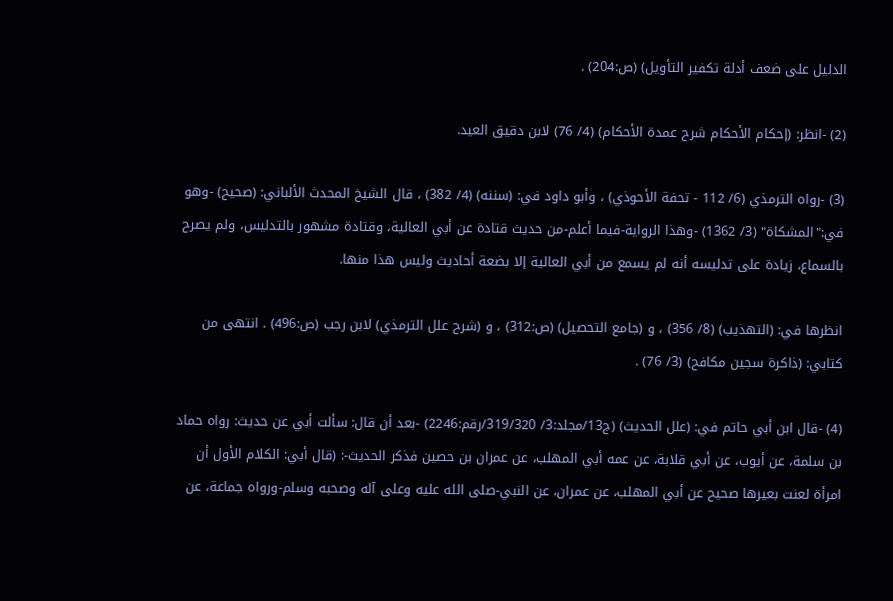الدليل على ضعف أدلة تكفير التأويل) (ص:204) .

(2) -انظر: (إحكام الأحكام شرح عمدة الأحكام) (4/ 76) لابن دقيق العيد.

(3) -رواه الترمذي (6/ 112 - تحفة الأحوذي) ، وأبو داود في: (سننه) (4/ 382) ، قال الشيخ المحدث الألباني: (صحيح) -وهو في:"المشكاة" (3/ 1362) -وهذا الرواية-فيما أعلم-من حديث قتادة عن أبي العالية، وقتادة مشهور بالتدليس، ولم يصرح بالسماع، زيادة على تدليسه أنه لم يسمع من أبي العالية إلا بضعة أحاديث وليس هذا منها.

انظرها في: (التهذيب) (8/ 356) ، و (جامع التحصيل) (ص:312) ، و (شرح علل الترمذي) لابن رجب (ص:496) . انتهى من كتابي: (ذاكرة سجين مكافح) (3/ 76) .

(4) -قال ابن أبي حاتم في: (علل الحديث) (ج13/مجلد:3/ 319/320/رقم:2246) -بعد أن قال: سألت أبي عن حديث: رواه حماد بن سلمة، عن أيوب، عن أبي قلابة، عن عمه أبي المهلب، عن عمران بن حصين فذكر الحديث-: (قال أبي: الكلام الأول أن امرأة لعنت بعيرها صحيح عن أبي المهلب، عن عمران، عن النبي-صلى الله عليه وعلى آله وصحبه وسلم-ورواه جماعة، عن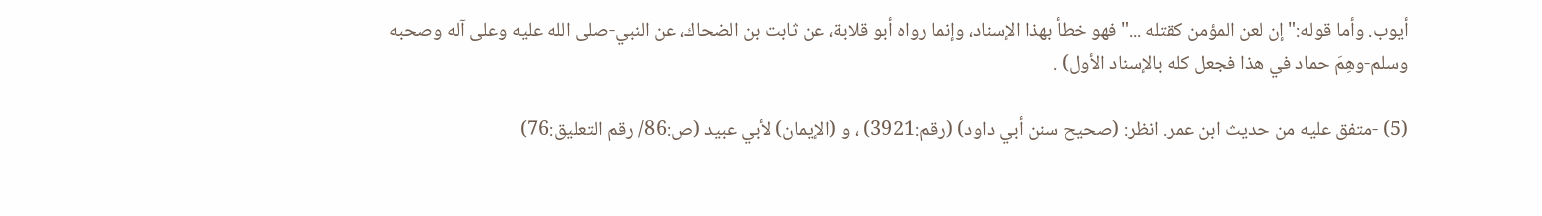أيوب. وأما قوله:"إن لعن المؤمن كقتله ..."فهو خطأ بهذا الإسناد، وإنما رواه أبو قلابة، عن ثابت بن الضحاك، عن النبي-صلى الله عليه وعلى آله وصحبه وسلم-وهِمَ حماد في هذا فجعل كله بالإسناد الأول) .

(5) -متفق عليه من حديث ابن عمر. انظر: (صحيح سنن أبي داود) (رقم:3921) ، و (الإيمان) لأبي عبيد (ص:86/ رقم التعليق:76)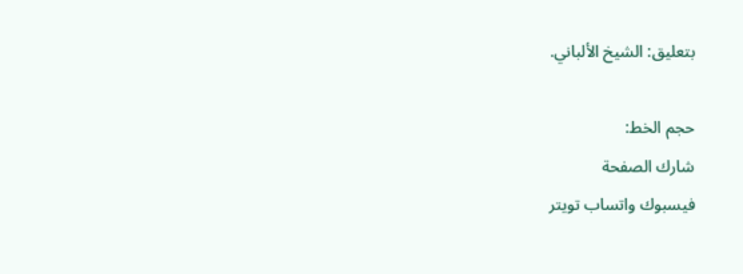بتعليق: الشيخ الألباني.

حجم الخط:
شارك الصفحة
فيسبوك واتساب تويتر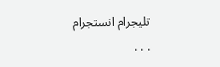تليجرام انستجرام
. . .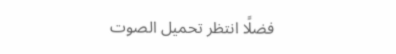فضلًا انتظر تحميل الصوت